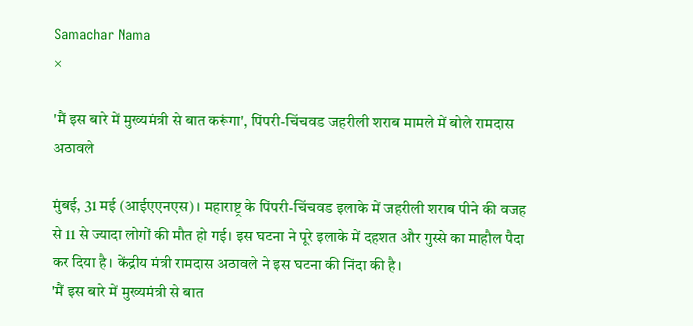Samachar Nama
×

'मैं इस बारे में मुख्यमंत्री से बात करूंगा', पिंपरी-चिंचवड जहरीली शराब मामले में बोले रामदास अठावले

मुंबई, 31 मई (आईएएनएस)। महाराष्ट्र के पिंपरी-चिंचवड इलाके में जहरीली शराब पीने की वजह से 11 से ज्यादा लोगों की मौत हो गई। इस घटना ने पूरे इलाके में दहशत और गुस्से का माहौल पैदा कर दिया है। केंद्रीय मंत्री रामदास अठावले ने इस घटना की निंदा की है।
'मैं इस बारे में मुख्यमंत्री से बात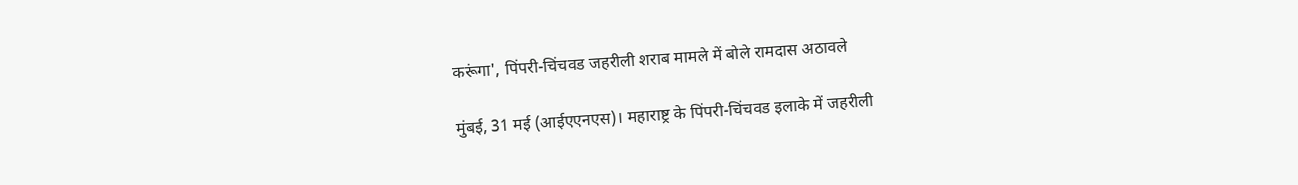करूंगा', पिंपरी-चिंचवड जहरीली शराब मामले में बोले रामदास अठावले

मुंबई, 31 मई (आईएएनएस)। महाराष्ट्र के पिंपरी-चिंचवड इलाके में जहरीली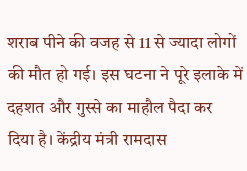शराब पीने की वजह से 11 से ज्यादा लोगों की मौत हो गई। इस घटना ने पूरे इलाके में दहशत और गुस्से का माहौल पैदा कर दिया है। केंद्रीय मंत्री रामदास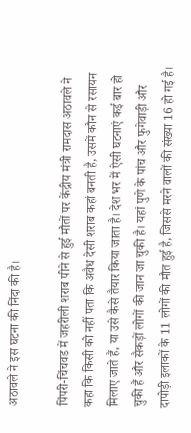अठावले ने इस घटना की निंदा की है।

पिंपरी-चिंचवड में जहरीली शराब पीने से हुई मौतों पर केंद्रीय मंत्री रामदास अठावले ने कहा कि किसी को नहीं पता कि अवैध देसी शराब कहां बनती है, उसमें कौन से रसायन मिलाए जाते हैं, या उसे कैसे तैयार किया जाता है। देश भर में ऐसी घटनाएं कई बार हो चुकी हैं और सैकड़ों लोगों की जान जा चुकी है। यहां पुणे के पांच और फुगेवाड़ी और दापोड़ी इलाकों के 11 लोगों की मौत हुई है, जिससे मरने वालों की संख्या 16 हो गई है।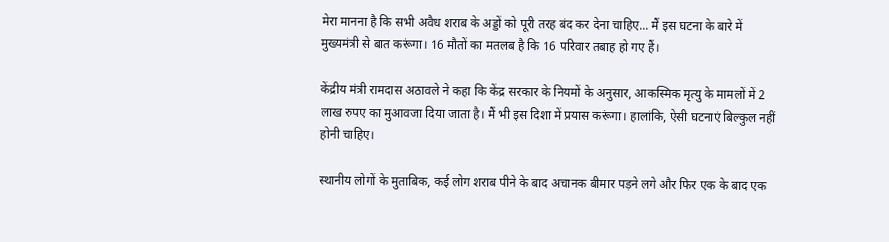मेरा मानना है कि सभी अवैध शराब के अड्डों को पूरी तरह बंद कर देना चाहिए... मैं इस घटना के बारे में मुख्यमंत्री से बात करूंगा। 16 मौतों का मतलब है कि 16 परिवार तबाह हो गए हैं।

केंद्रीय मंत्री रामदास अठावले ने कहा कि केंद्र सरकार के नियमों के अनुसार, आकस्मिक मृत्यु के मामलों में 2 लाख रुपए का मुआवजा दिया जाता है। मैं भी इस दिशा में प्रयास करूंगा। हालांकि, ऐसी घटनाएं बिल्कुल नहीं होनी चाहिए।

स्थानीय लोगों के मुताबिक, कई लोग शराब पीने के बाद अचानक बीमार पड़ने लगे और फिर एक के बाद एक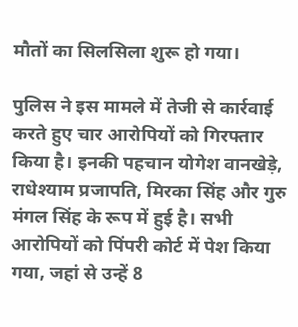मौतों का सिलसिला शुरू हो गया।

पुलिस ने इस मामले में तेजी से कार्रवाई करते हुए चार आरोपियों को गिरफ्तार किया है। इनकी पहचान योगेश वानखेड़े, राधेश्याम प्रजापति, मिरका सिंह और गुरु मंगल सिंह के रूप में हुई है। सभी आरोपियों को पिंपरी कोर्ट में पेश किया गया, जहां से उन्हें 8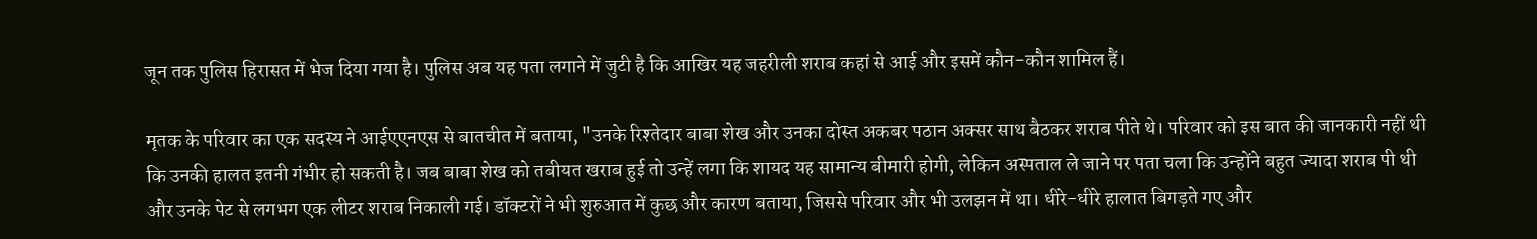जून तक पुलिस हिरासत में भेज दिया गया है। पुलिस अब यह पता लगाने में जुटी है कि आखिर यह जहरीली शराब कहां से आई और इसमें कौन-कौन शामिल हैं।

मृतक के परिवार का एक सदस्य ने आईएएनएस से बातचीत में बताया, "उनके रिश्तेदार बाबा शेख और उनका दोस्त अकबर पठान अक्सर साथ बैठकर शराब पीते थे। परिवार को इस बात की जानकारी नहीं थी कि उनकी हालत इतनी गंभीर हो सकती है। जब बाबा शेख को तबीयत खराब हुई तो उन्हें लगा कि शायद यह सामान्य बीमारी होगी, लेकिन अस्पताल ले जाने पर पता चला कि उन्होंने बहुत ज्यादा शराब पी थी और उनके पेट से लगभग एक लीटर शराब निकाली गई। डॉक्टरों ने भी शुरुआत में कुछ और कारण बताया, जिससे परिवार और भी उलझन में था। धीरे-धीरे हालात बिगड़ते गए और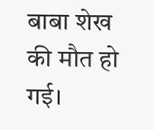बाबा शेख की मौत हो गई।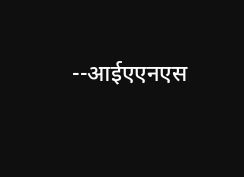--आईएएनएस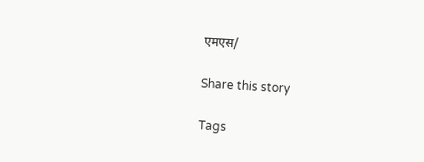एमएस/

Share this story

Tags